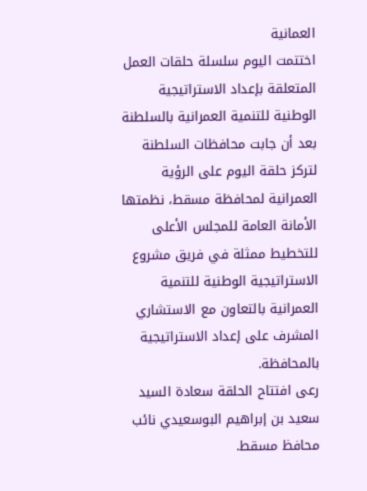العمانية
اختتمت اليوم سلسلة حلقات العمل المتعلقة بإعداد الاستراتيجية الوطنية للتنمية العمرانية بالسلطنة بعد أن جابت محافظات السلطنة لتركز حلقة اليوم على الرؤية العمرانية لمحافظة مسقط، نظمتها الأمانة العامة للمجلس الأعلى للتخطيط ممثلة في فريق مشروع الاستراتيجية الوطنية للتنمية العمرانية بالتعاون مع الاستشاري المشرف على إعداد الاستراتيجية بالمحافظة.
رعى افتتاح الحلقة سعادة السيد سعيد بن إبراهيم البوسعيدي نائب محافظ مسقط.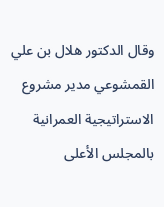وقال الدكتور هلال بن علي القمشوعي مدير مشروع الاستراتيجية العمرانية بالمجلس الأعلى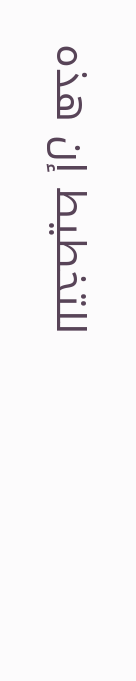للتخطيط إن هذه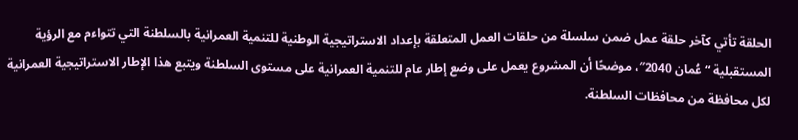الحلقة تأتي كآخر حلقة عمل ضمن سلسلة من حلقات العمل المتعلقة بإعداد الاستراتيجية الوطنية للتنمية العمرانية بالسلطنة التي تتواءم مع الرؤية المستقبلية “عُمان 2040″، موضحًا أن المشروع يعمل على وضع إطار عام للتنمية العمرانية على مستوى السلطنة ويتبع هذا الإطار الاستراتيجية العمرانية لكل محافظة من محافظات السلطنة.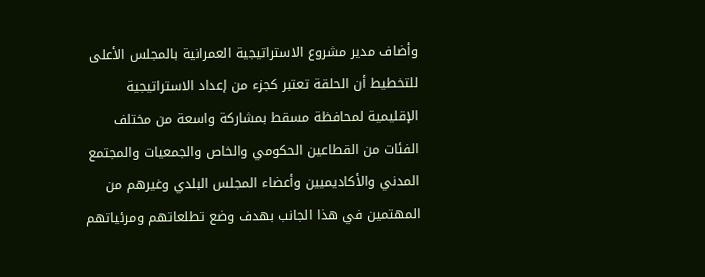وأضاف مدير مشروع الاستراتيجية العمرانية بالمجلس الأعلى للتخطيط أن الحلقة تعتبر كجزء من إعداد الاستراتيجية الإقليمية لمحافظة مسقط بمشاركة واسعة من مختلف الفئات من القطاعين الحكومي والخاص والجمعيات والمجتمع المدني والأكاديميين وأعضاء المجلس البلدي وغيرهم من المهتمين في هذا الجانب بهدف وضع تطلعاتهم ومرئياتهم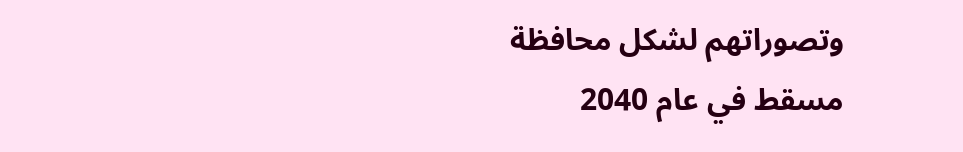وتصوراتهم لشكل محافظة مسقط في عام 2040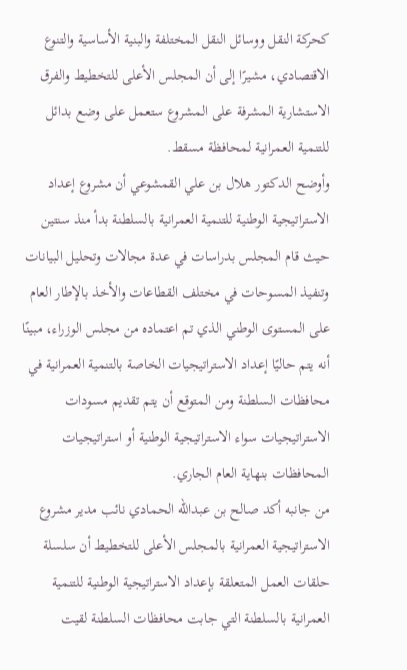كحركة النقل ووسائل النقل المختلفة والبنية الأساسية والتنوع الاقتصادي، مشيرًا إلى أن المجلس الأعلى للتخطيط والفرق الاستشارية المشرفة على المشروع ستعمل على وضع بدائل للتنمية العمرانية لمحافظة مسقط.
وأوضح الدكتور هلال بن علي القمشوعي أن مشروع إعداد الاستراتيجية الوطنية للتنمية العمرانية بالسلطنة بدأ منذ سنتين حيث قام المجلس بدراسات في عدة مجالات وتحليل البيانات وتنفيذ المسوحات في مختلف القطاعات والأخذ بالإطار العام على المستوى الوطني الذي تم اعتماده من مجلس الوزراء، مبينًا أنه يتم حاليًا إعداد الاستراتيجيات الخاصة بالتنمية العمرانية في محافظات السلطنة ومن المتوقع أن يتم تقديم مسودات الاستراتيجيات سواء الاستراتيجية الوطنية أو استراتيجيات المحافظات بنهاية العام الجاري.
من جانبه أكد صالح بن عبدالله الحمادي نائب مدير مشروع الاستراتيجية العمرانية بالمجلس الأعلى للتخطيط أن سلسلة حلقات العمل المتعلقة بإعداد الاستراتيجية الوطنية للتنمية العمرانية بالسلطنة التي جابت محافظات السلطنة لقيت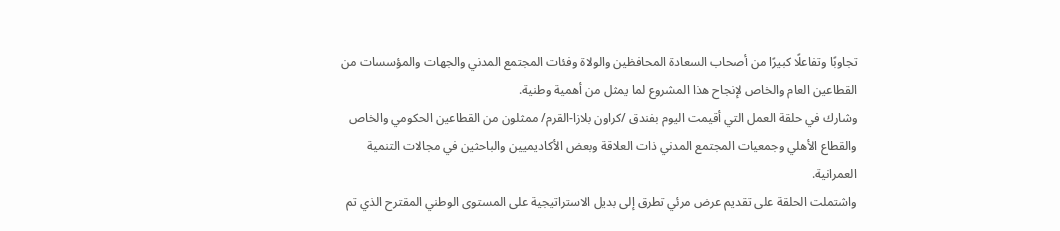تجاوبًا وتفاعلًا كبيرًا من أصحاب السعادة المحافظين والولاة وفئات المجتمع المدني والجهات والمؤسسات من القطاعين العام والخاص لإنجاح هذا المشروع لما يمثل من أهمية وطنية.
وشارك في حلقة العمل التي أقيمت اليوم بفندق /كراون بلازا-القرم/ ممثلون من القطاعين الحكومي والخاص والقطاع الأهلي وجمعيات المجتمع المدني ذات العلاقة وبعض الأكاديميين والباحثين في مجالات التنمية العمرانية.
واشتملت الحلقة على تقديم عرض مرئي تطرق إلى بديل الاستراتيجية على المستوى الوطني المقترح الذي تم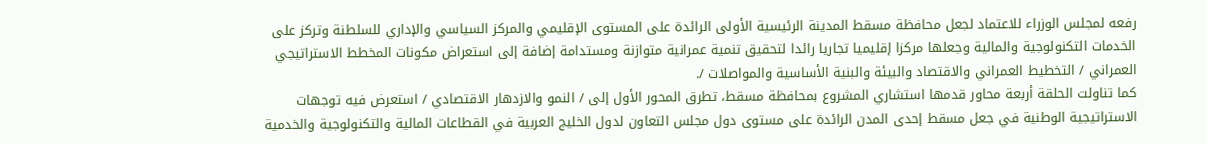رفعه لمجلس الوزراء للاعتماد لجعل محافظة مسقط المدينة الرئيسية الأولى الرائدة على المستوى الإقليمي والمركز السياسي والإداري للسلطنة وتركز على الخدمات التكنولوجية والمالية وجعلها مركزا إقليميا تجاريا رائدا لتحقيق تنمية عمرانية متوازنة ومستدامة إضافة إلى استعراض مكونات المخطط الاستراتيجي العمراني / التخطيط العمراني والاقتصاد والبيئة والبنية الأساسية والمواصلات /.
كما تناولت الحلقة أربعة محاور قدمها استشاري المشروع بمحافظة مسقط، تطرق المحور الأول إلى / النمو والازدهار الاقتصادي / استعرض فيه توجهات الاستراتيجية الوطنية في جعل مسقط إحدى المدن الرائدة على مستوى دول مجلس التعاون لدول الخليج العربية في القطاعات المالية والتكنولوجية والخدمية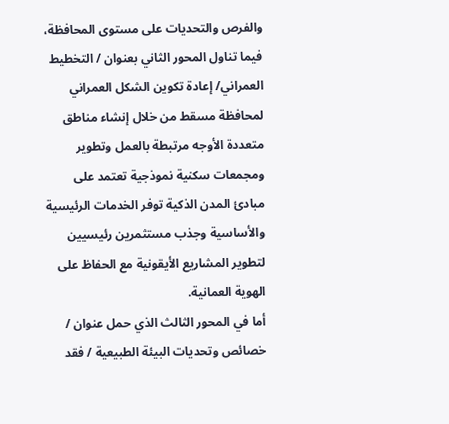والفرص والتحديات على مستوى المحافظة، فيما تناول المحور الثاني بعنوان / التخطيط العمراني/ إعادة تكوين الشكل العمراني لمحافظة مسقط من خلال إنشاء مناطق متعددة الأوجه مرتبطة بالعمل وتطوير ومجمعات سكنية نموذجية تعتمد على مبادئ المدن الذكية توفر الخدمات الرئيسية والأساسية وجذب مستثمرين رئيسيين لتطوير المشاريع الأيقونية مع الحفاظ على الهوية العمانية.
أما في المحور الثالث الذي حمل عنوان / خصائص وتحديات البيئة الطبيعية / فقد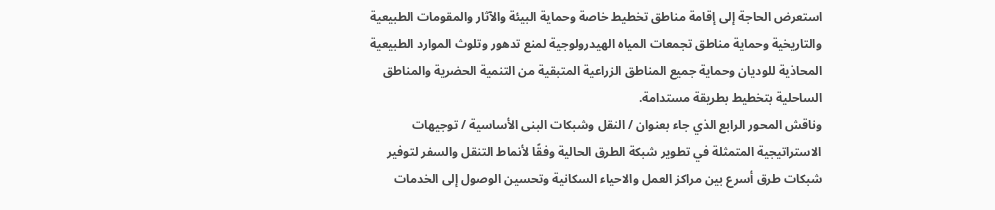استعرض الحاجة إلى إقامة مناطق تخطيط خاصة وحماية البيئة والآثار والمقومات الطبيعية والتاريخية وحماية مناطق تجمعات المياه الهيدرولوجية لمنع تدهور وتلوث الموارد الطبيعية المحاذية للوديان وحماية جميع المناطق الزراعية المتبقية من التنمية الحضرية والمناطق الساحلية بتخطيط بطريقة مستدامة.
وناقش المحور الرابع الذي جاء بعنوان / النقل وشبكات البنى الأساسية / توجيهات الاستراتيجية المتمثلة في تطوير شبكة الطرق الحالية وفقًا لأنماط التنقل والسفر لتوفير شبكات طرق أسرع بين مراكز العمل والاحياء السكانية وتحسين الوصول إلى الخدمات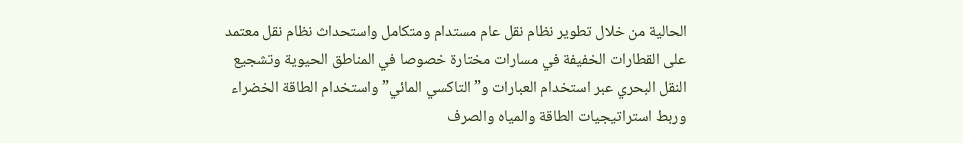الحالية من خلال تطوير نظام نقل عام مستدام ومتكامل واستحداث نظام نقل معتمد على القطارات الخفيفة في مسارات مختارة خصوصا في المناطق الحيوية وتشجيع النقل البحري عبر استخدام العبارات و”التاكسي المائي” واستخدام الطاقة الخضراء وربط استراتيجيات الطاقة والمياه والصرف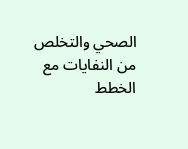الصحي والتخلص من النفايات مع الخطط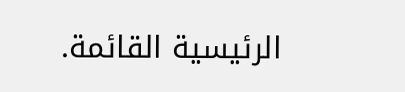الرئيسية القائمة.